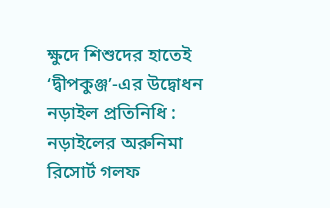ক্ষুদে শিশুদের হাতেই ‘দ্বীপকুঞ্জ’-এর উদ্বোধন
নড়াইল প্রতিনিধি : নড়াইলের অরুনিমা রিসোর্ট গলফ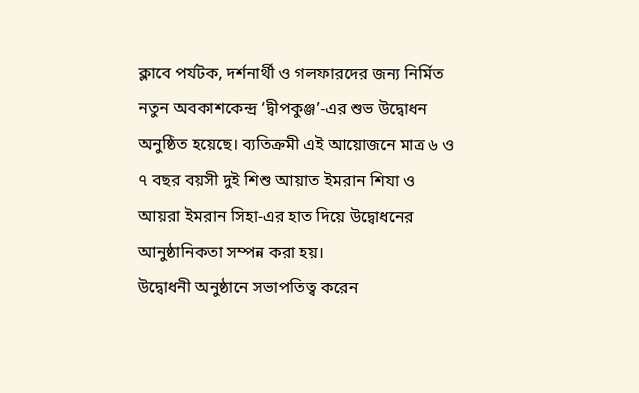ক্লাবে পর্যটক, দর্শনার্থী ও গলফারদের জন্য নির্মিত নতুন অবকাশকেন্দ্র ‘দ্বীপকুঞ্জ’-এর শুভ উদ্বোধন অনুষ্ঠিত হয়েছে। ব্যতিক্রমী এই আয়োজনে মাত্র ৬ ও ৭ বছর বয়সী দুই শিশু আয়াত ইমরান শিযা ও আয়রা ইমরান সিহা-এর হাত দিয়ে উদ্বোধনের আনুষ্ঠানিকতা সম্পন্ন করা হয়।
উদ্বোধনী অনুষ্ঠানে সভাপতিত্ব করেন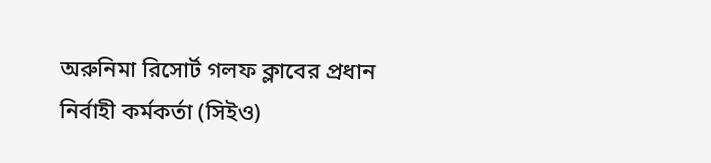অরুনিমা রিসোর্ট গলফ ক্লাবের প্রধান নির্বাহী কর্মকর্তা (সিইও)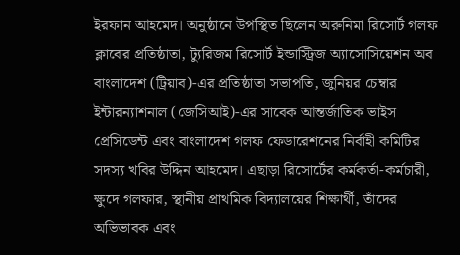ইরফান আহমেদ। অনুষ্ঠানে উপস্থিত ছিলেন অরুনিমা রিসোর্ট গলফ ক্লাবের প্রতিষ্ঠাতা, ট্যুরিজম রিসোর্ট ইন্ডাস্ট্রিজ অ্যাসোসিয়েশন অব বাংলাদেশ (ট্রিয়াব)-এর প্রতিষ্ঠাতা সভাপতি, জুনিয়র চেম্বার ইন্টারন্যাশনাল (জেসিআই)-এর সাবেক আন্তর্জাতিক ভাইস প্রেসিডেন্ট এবং বাংলাদেশ গলফ ফেডারেশনের নির্বাহী কমিটির সদস্য খবির উদ্দিন আহমেদ। এছাড়া রিসোর্টের কর্মকর্তা-কর্মচারী, ক্ষুদে গলফার, স্থানীয় প্রাথমিক বিদ্যালয়ের শিক্ষার্থী, তাঁদের অভিভাবক এবং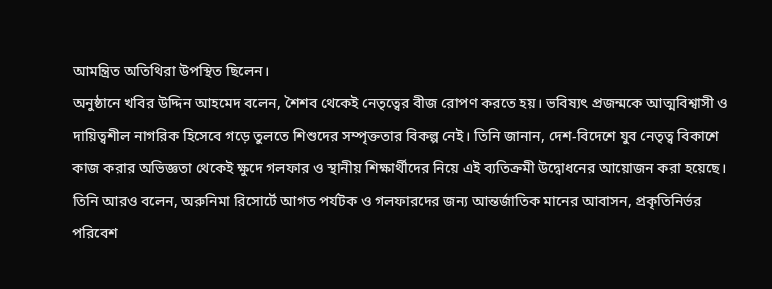আমন্ত্রিত অতিথিরা উপস্থিত ছিলেন।
অনুষ্ঠানে খবির উদ্দিন আহমেদ বলেন, শৈশব থেকেই নেতৃত্বের বীজ রোপণ করতে হয়। ভবিষ্যৎ প্রজন্মকে আত্মবিশ্বাসী ও দায়িত্বশীল নাগরিক হিসেবে গড়ে তুলতে শিশুদের সম্পৃক্ততার বিকল্প নেই। তিনি জানান, দেশ-বিদেশে যুব নেতৃত্ব বিকাশে কাজ করার অভিজ্ঞতা থেকেই ক্ষুদে গলফার ও স্থানীয় শিক্ষার্থীদের নিয়ে এই ব্যতিক্রমী উদ্বোধনের আয়োজন করা হয়েছে।
তিনি আরও বলেন, অরুনিমা রিসোর্টে আগত পর্যটক ও গলফারদের জন্য আন্তর্জাতিক মানের আবাসন, প্রকৃতিনির্ভর পরিবেশ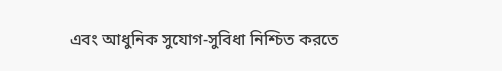এবং আধুনিক সুযোগ-সুবিধা নিশ্চিত করতে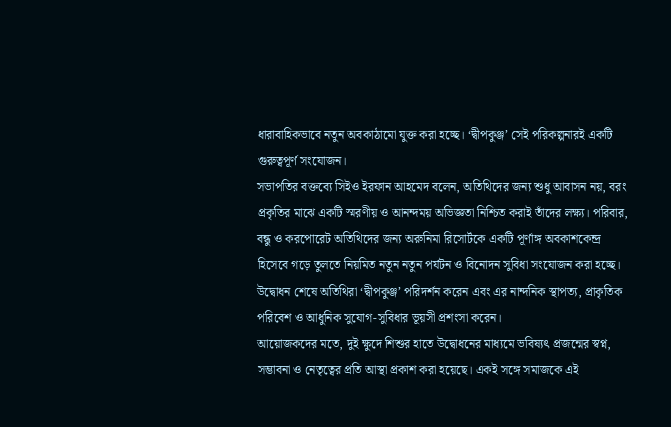ধারাবাহিকভাবে নতুন অবকাঠামো যুক্ত করা হচ্ছে। ‘দ্বীপকুঞ্জ’ সেই পরিকল্পনারই একটি গুরুত্বপূর্ণ সংযোজন।
সভাপতির বক্তব্যে সিইও ইরফান আহমেদ বলেন, অতিথিদের জন্য শুধু আবাসন নয়, বরং প্রকৃতির মাঝে একটি স্মরণীয় ও আনন্দময় অভিজ্ঞতা নিশ্চিত করাই তাঁদের লক্ষ্য। পরিবার, বন্ধু ও করপোরেট অতিথিদের জন্য অরুনিমা রিসোর্টকে একটি পূর্ণাঙ্গ অবকাশকেন্দ্র হিসেবে গড়ে তুলতে নিয়মিত নতুন নতুন পর্যটন ও বিনোদন সুবিধা সংযোজন করা হচ্ছে।
উদ্বোধন শেষে অতিথিরা ‘দ্বীপকুঞ্জ’ পরিদর্শন করেন এবং এর নান্দনিক স্থাপত্য, প্রাকৃতিক পরিবেশ ও আধুনিক সুযোগ-সুবিধার ভূয়সী প্রশংসা করেন।
আয়োজকদের মতে, দুই ক্ষুদে শিশুর হাতে উদ্বোধনের মাধ্যমে ভবিষ্যৎ প্রজন্মের স্বপ্ন, সম্ভাবনা ও নেতৃত্বের প্রতি আস্থা প্রকাশ করা হয়েছে। একই সঙ্গে সমাজকে এই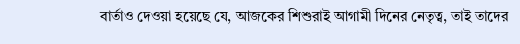বার্তাও দেওয়া হয়েছে যে, আজকের শিশুরাই আগামী দিনের নেতৃত্ব, তাই তাদের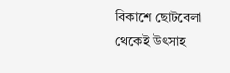বিকাশে ছোটবেলা থেকেই উৎসাহ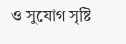ও সুযোগ সৃষ্টি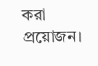করা প্রয়োজন।